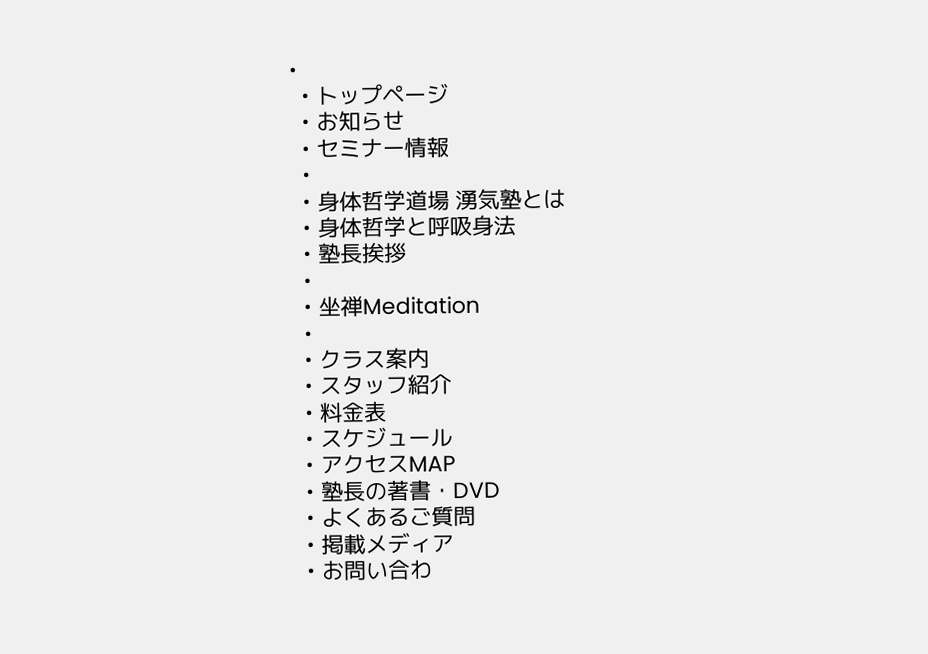•
  • トップページ
  • お知らせ
  • セミナー情報
  •
  • 身体哲学道場 湧気塾とは
  • 身体哲学と呼吸身法
  • 塾長挨拶
  •
  • 坐禅Meditation
  •
  • クラス案内
  • スタッフ紹介
  • 料金表
  • スケジュール
  • アクセスMAP
  • 塾長の著書・DVD
  • よくあるご質問
  • 掲載メディア
  • お問い合わ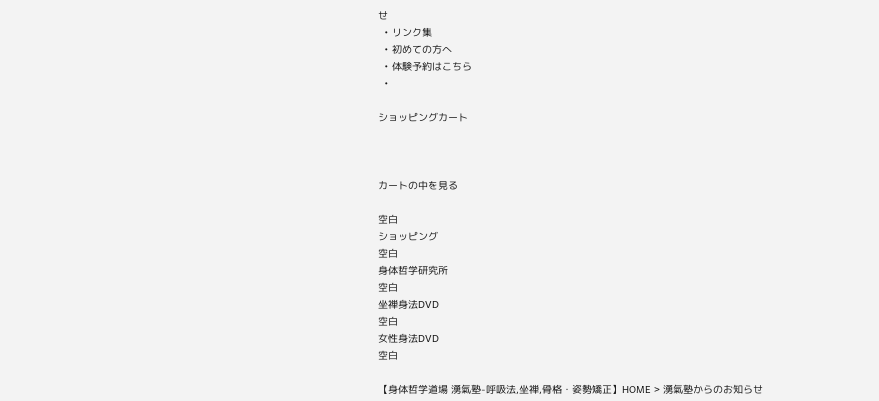せ
  • リンク集
  • 初めての方へ
  • 体験予約はこちら
  •

ショッピングカート



カートの中を見る

空白
ショッピング
空白
身体哲学研究所
空白
坐禅身法DVD
空白
女性身法DVD
空白

【身体哲学道場 湧氣塾-呼吸法,坐禅,骨格・姿勢矯正】HOME > 湧氣塾からのお知らせ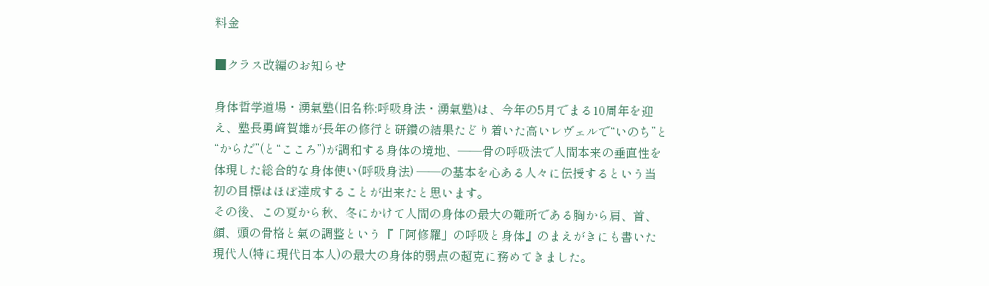料金

■クラス改編のお知らせ

身体哲学道場・湧氣塾(旧名称:呼吸身法・湧氣塾)は、今年の5月でまる10周年を迎え、塾長勇﨑賀雄が長年の修行と研鑽の結果たどり着いた高いレヴェルで“いのち”と“からだ”(と“こころ”)が調和する身体の境地、――骨の呼吸法で人間本来の垂直性を体現した総合的な身体使い(呼吸身法) ――の基本を心ある人々に伝授するという当初の目標はほぼ達成することが出来たと思います。
その後、この夏から秋、冬にかけて人間の身体の最大の難所である胸から肩、首、顔、頭の骨格と氣の調整という『「阿修羅」の呼吸と身体』のまえがきにも書いた現代人(特に現代日本人)の最大の身体的弱点の超克に務めてきました。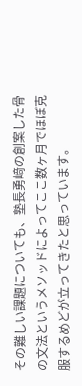その難しい課題についても、塾長勇﨑の創案した骨の文法というメソッドによってここ数ヶ月でほぼ克服するめどが立ってきたと思っています。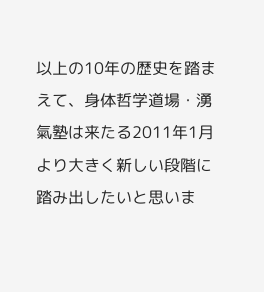以上の10年の歴史を踏まえて、身体哲学道場・湧氣塾は来たる2011年1月より大きく新しい段階に踏み出したいと思いま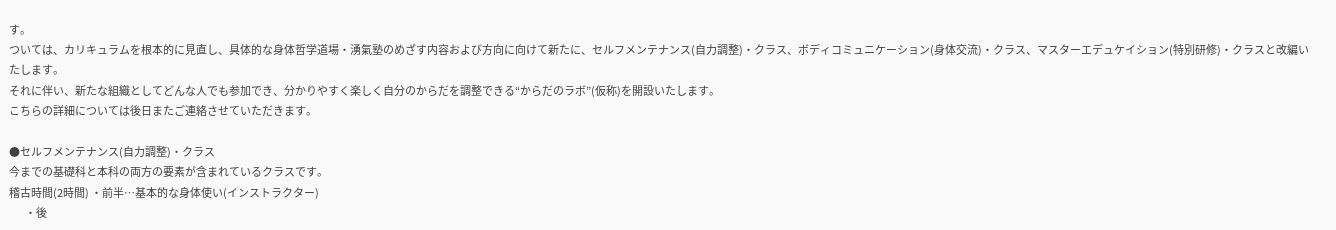す。
ついては、カリキュラムを根本的に見直し、具体的な身体哲学道場・湧氣塾のめざす内容および方向に向けて新たに、セルフメンテナンス(自力調整)・クラス、ボディコミュニケーション(身体交流)・クラス、マスターエデュケイション(特別研修)・クラスと改編いたします。
それに伴い、新たな組織としてどんな人でも参加でき、分かりやすく楽しく自分のからだを調整できる“からだのラボ”(仮称)を開設いたします。
こちらの詳細については後日またご連絡させていただきます。

●セルフメンテナンス(自力調整)・クラス
今までの基礎科と本科の両方の要素が含まれているクラスです。
稽古時間(2時間) ・前半…基本的な身体使い(インストラクター)
        ・後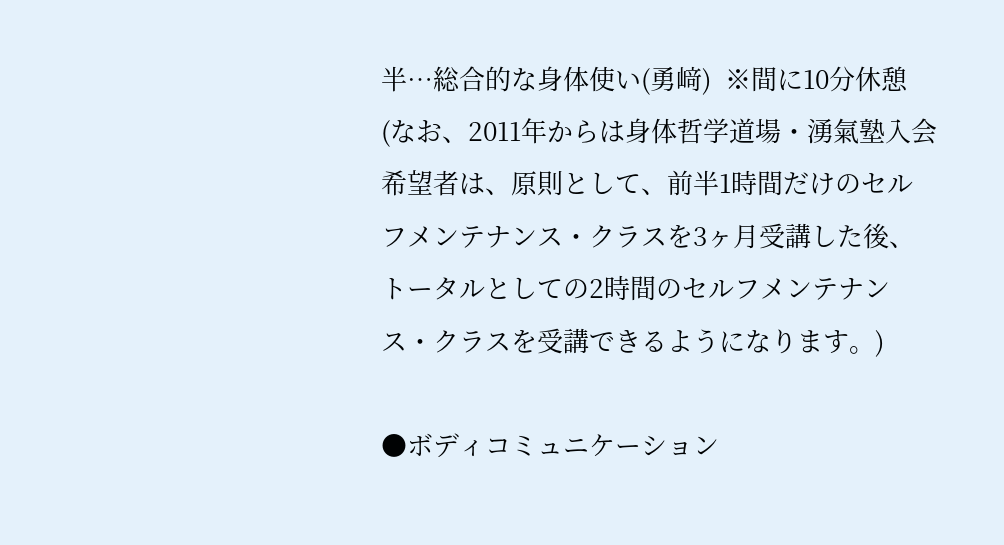半…総合的な身体使い(勇﨑)  ※間に10分休憩
(なお、2011年からは身体哲学道場・湧氣塾入会希望者は、原則として、前半1時間だけのセルフメンテナンス・クラスを3ヶ月受講した後、トータルとしての2時間のセルフメンテナンス・クラスを受講できるようになります。)

●ボディコミュニケーション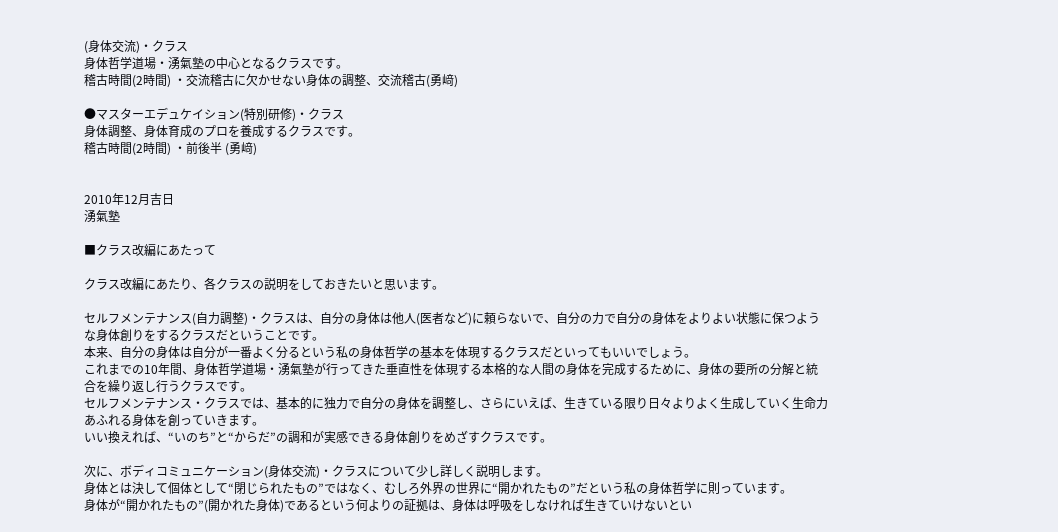(身体交流)・クラス
身体哲学道場・湧氣塾の中心となるクラスです。
稽古時間(2時間) ・交流稽古に欠かせない身体の調整、交流稽古(勇﨑)

●マスターエデュケイション(特別研修)・クラス
身体調整、身体育成のプロを養成するクラスです。
稽古時間(2時間) ・前後半 (勇﨑)


2010年12月吉日
湧氣塾

■クラス改編にあたって

クラス改編にあたり、各クラスの説明をしておきたいと思います。

セルフメンテナンス(自力調整)・クラスは、自分の身体は他人(医者など)に頼らないで、自分の力で自分の身体をよりよい状態に保つような身体創りをするクラスだということです。
本来、自分の身体は自分が一番よく分るという私の身体哲学の基本を体現するクラスだといってもいいでしょう。
これまでの10年間、身体哲学道場・湧氣塾が行ってきた垂直性を体現する本格的な人間の身体を完成するために、身体の要所の分解と統合を繰り返し行うクラスです。
セルフメンテナンス・クラスでは、基本的に独力で自分の身体を調整し、さらにいえば、生きている限り日々よりよく生成していく生命力あふれる身体を創っていきます。
いい換えれば、“いのち”と“からだ”の調和が実感できる身体創りをめざすクラスです。

次に、ボディコミュニケーション(身体交流)・クラスについて少し詳しく説明します。
身体とは決して個体として“閉じられたもの”ではなく、むしろ外界の世界に“開かれたもの”だという私の身体哲学に則っています。
身体が“開かれたもの”(開かれた身体)であるという何よりの証拠は、身体は呼吸をしなければ生きていけないとい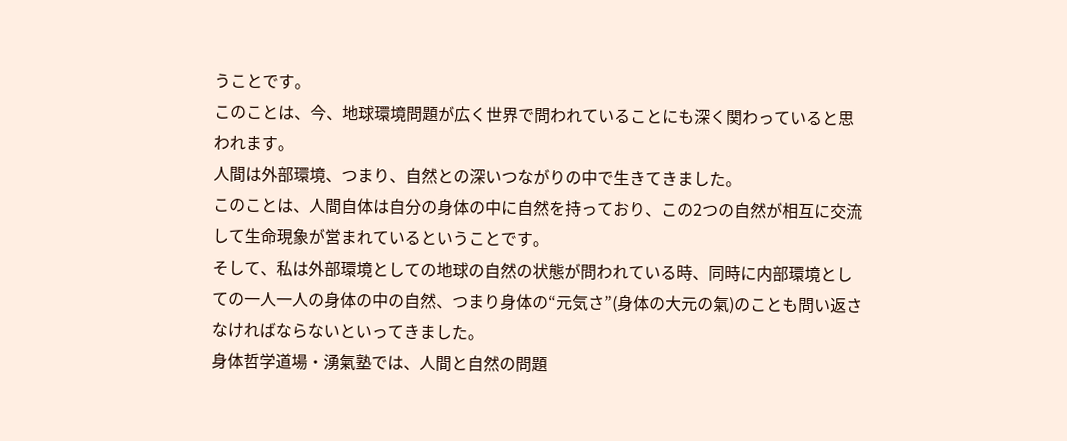うことです。
このことは、今、地球環境問題が広く世界で問われていることにも深く関わっていると思われます。
人間は外部環境、つまり、自然との深いつながりの中で生きてきました。
このことは、人間自体は自分の身体の中に自然を持っており、この2つの自然が相互に交流して生命現象が営まれているということです。
そして、私は外部環境としての地球の自然の状態が問われている時、同時に内部環境としての一人一人の身体の中の自然、つまり身体の“元気さ”(身体の大元の氣)のことも問い返さなければならないといってきました。
身体哲学道場・湧氣塾では、人間と自然の問題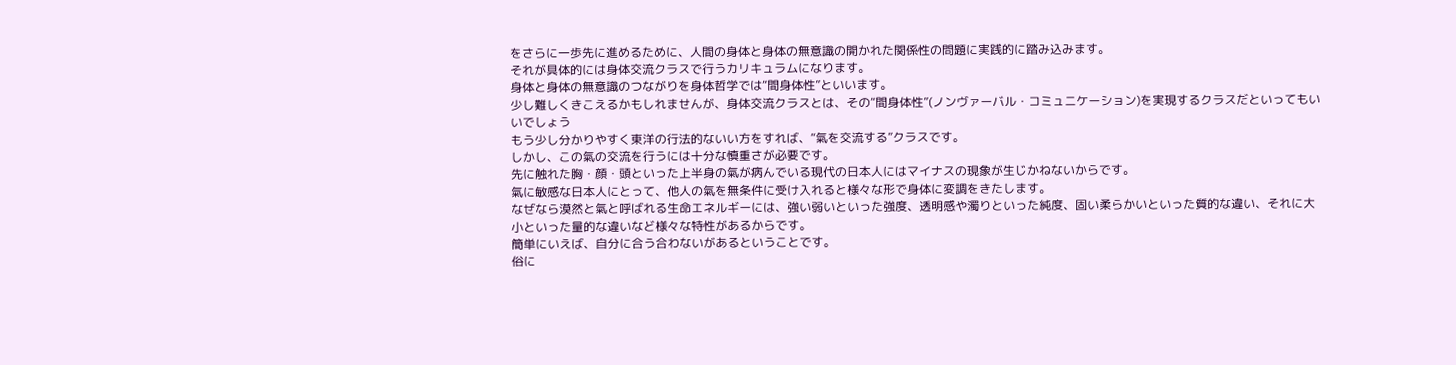をさらに一歩先に進めるために、人間の身体と身体の無意識の開かれた関係性の問題に実践的に踏み込みます。
それが具体的には身体交流クラスで行うカリキュラムになります。
身体と身体の無意識のつながりを身体哲学では“間身体性”といいます。
少し難しくきこえるかもしれませんが、身体交流クラスとは、その“間身体性”(ノンヴァーバル・コミュニケーション)を実現するクラスだといってもいいでしょう
もう少し分かりやすく東洋の行法的ないい方をすれば、“氣を交流する”クラスです。
しかし、この氣の交流を行うには十分な慎重さが必要です。
先に触れた胸・顔・頭といった上半身の氣が病んでいる現代の日本人にはマイナスの現象が生じかねないからです。
氣に敏感な日本人にとって、他人の氣を無条件に受け入れると様々な形で身体に変調をきたします。
なぜなら漠然と氣と呼ばれる生命エネルギーには、強い弱いといった強度、透明感や濁りといった純度、固い柔らかいといった質的な違い、それに大小といった量的な違いなど様々な特性があるからです。
簡単にいえば、自分に合う合わないがあるということです。
俗に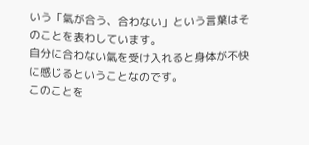いう「氣が合う、合わない」という言葉はそのことを表わしています。
自分に合わない氣を受け入れると身体が不快に感じるということなのです。
このことを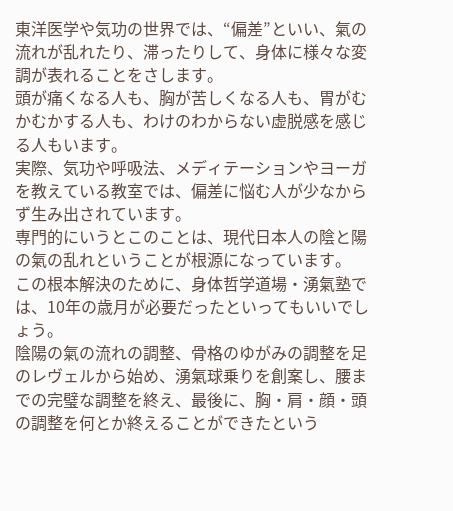東洋医学や気功の世界では、“偏差”といい、氣の流れが乱れたり、滞ったりして、身体に様々な変調が表れることをさします。
頭が痛くなる人も、胸が苦しくなる人も、胃がむかむかする人も、わけのわからない虚脱感を感じる人もいます。
実際、気功や呼吸法、メディテーションやヨーガを教えている教室では、偏差に悩む人が少なからず生み出されています。
専門的にいうとこのことは、現代日本人の陰と陽の氣の乱れということが根源になっています。
この根本解決のために、身体哲学道場・湧氣塾では、10年の歳月が必要だったといってもいいでしょう。
陰陽の氣の流れの調整、骨格のゆがみの調整を足のレヴェルから始め、湧氣球乗りを創案し、腰までの完璧な調整を終え、最後に、胸・肩・顔・頭の調整を何とか終えることができたという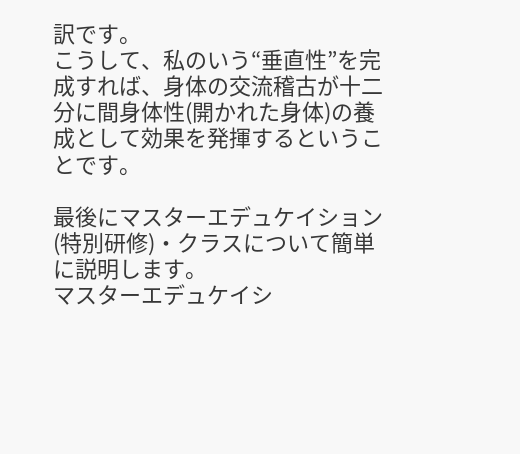訳です。
こうして、私のいう“垂直性”を完成すれば、身体の交流稽古が十二分に間身体性(開かれた身体)の養成として効果を発揮するということです。

最後にマスターエデュケイション(特別研修)・クラスについて簡単に説明します。
マスターエデュケイシ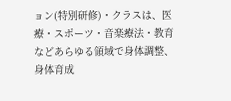ョン(特別研修)・クラスは、医療・スポーツ・音楽療法・教育などあらゆる領域で身体調整、身体育成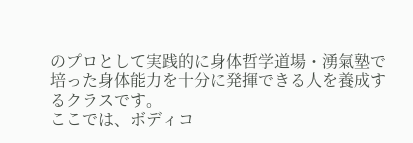のプロとして実践的に身体哲学道場・湧氣塾で培った身体能力を十分に発揮できる人を養成するクラスです。
ここでは、ボディコ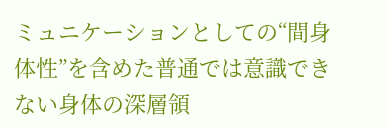ミュニケーションとしての“間身体性”を含めた普通では意識できない身体の深層領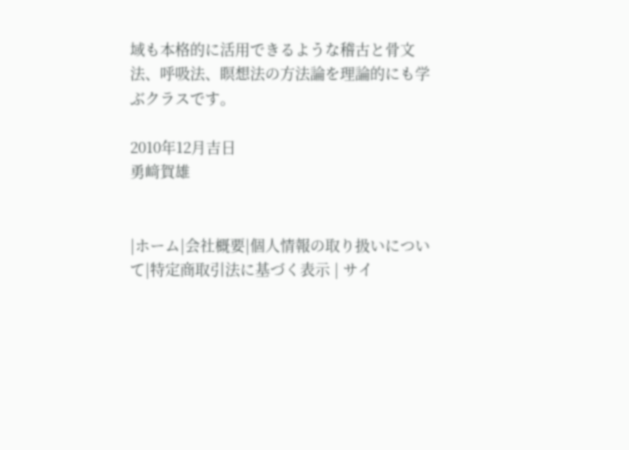域も本格的に活用できるような稽古と骨文法、呼吸法、瞑想法の方法論を理論的にも学ぶクラスです。

2010年12月吉日
勇﨑賀雄


|ホーム|会社概要|個人情報の取り扱いについて|特定商取引法に基づく表示 | サイ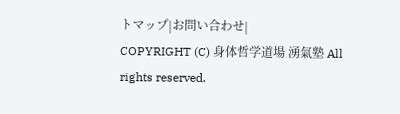トマップ|お問い合わせ|
COPYRIGHT (C) 身体哲学道場 湧氣塾 All rights reserved.